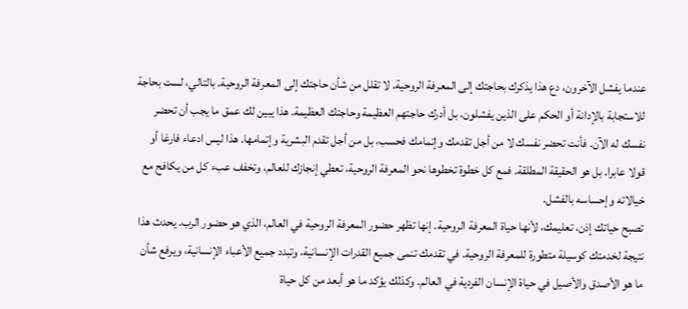عندما يفشل الآخرون، دع هذا يذكرك بحاجتك إلى المعرفة الروحية. لا تقلل من شأن حاجتك إلى المعرفة الروحية. بالتالي، لست بحاجة للاستجابة بالإدانة أو الحكم على الذين يفشلون، بل أدرك حاجتهم العظيمة وحاجتك العظيمة. هذا يبين لك عمق ما يجب أن تحضر نفسك له الآن. فأنت تحضر نفسك لا من أجل تقدمك وإتمامك فحسب، بل من أجل تقدم البشرية وإتمامها. هذا ليس ادعاء فارغا أو قولا عابرا. بل هو الحقيقة المطلقة. فمع كل خطوة تخطوها نحو المعرفة الروحية، تعطي إنجازك للعالم، وتخفف عبء كل من يكافح مع خيالاته وإحساسه بالفشل.
تصبح حياتك إذن، تعليمك، لأنها حياة المعرفة الروحية. إنها تظهر حضور المعرفة الروحية في العالم، الذي هو حضور الرب. يحدث هذا نتيجة لخدمتك كوسيلة متطورة للمعرفة الروحية. في تقدمك تنمى جميع القدرات الإنسانية، وتبدد جميع الأعباء الإنسانية، ويرفع شأن ما هو الأصدق والأصيل في حياة الإنسان الفردية في العالم. وكذلك يؤكد ما هو أبعد من كل حياة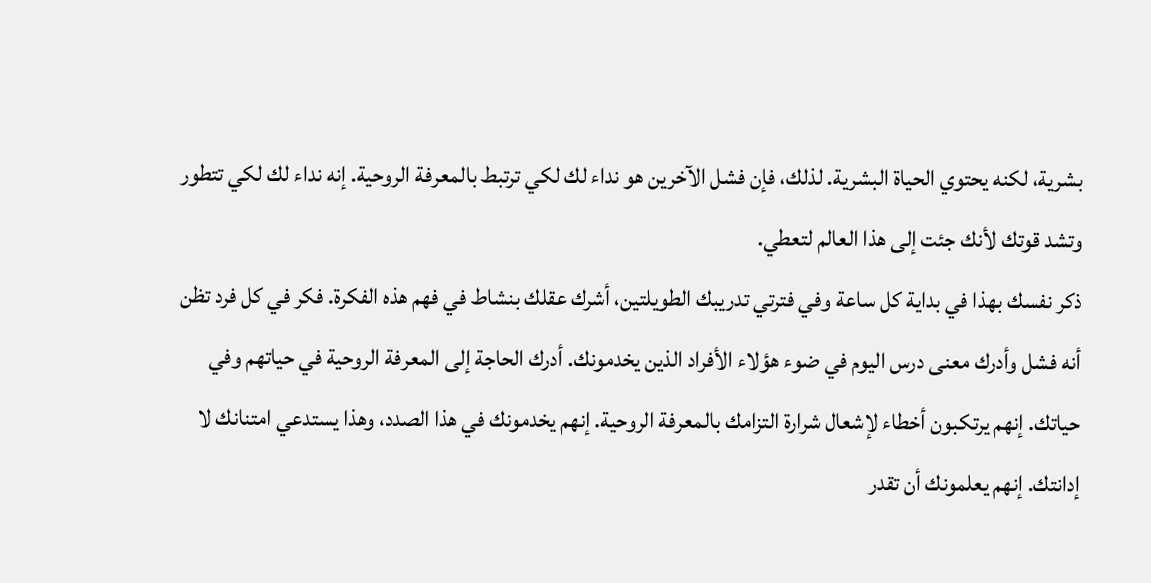بشرية، لكنه يحتوي الحياة البشرية. لذلك، فإن فشل الآخرين هو نداء لك لكي ترتبط بالمعرفة الروحية. إنه نداء لك لكي تتطور وتشد قوتك لأنك جئت إلى هذا العالم لتعطي.
ذكر نفسك بهذا في بداية كل ساعة وفي فترتي تدريبك الطويلتين، أشرك عقلك بنشاط في فهم هذه الفكرة. فكر في كل فرد تظن أنه فشل وأدرك معنى درس اليوم في ضوء هؤلاء الأفراد الذين يخدمونك. أدرك الحاجة إلى المعرفة الروحية في حياتهم وفي حياتك. إنهم يرتكبون أخطاء لإشعال شرارة التزامك بالمعرفة الروحية. إنهم يخدمونك في هذا الصدد، وهذا يستدعي امتنانك لا إدانتك. إنهم يعلمونك أن تقدر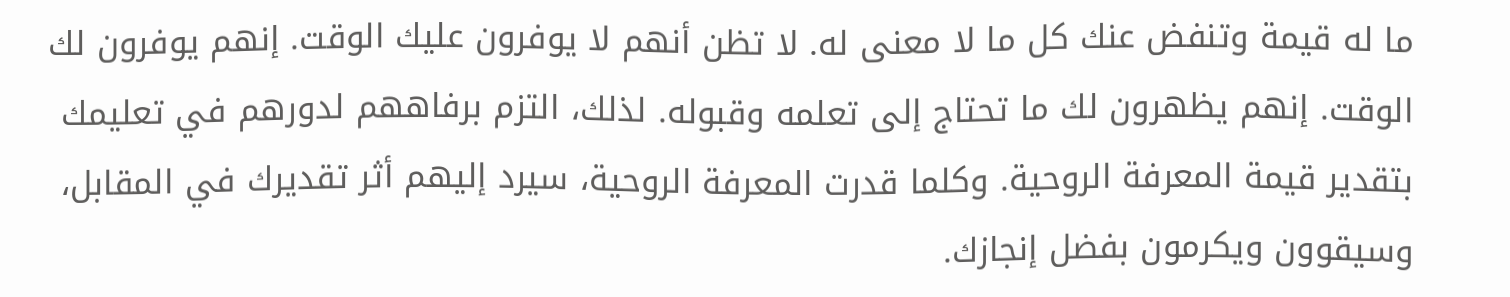ما له قيمة وتنفض عنك كل ما لا معنى له. لا تظن أنهم لا يوفرون عليك الوقت. إنهم يوفرون لك الوقت. إنهم يظهرون لك ما تحتاج إلى تعلمه وقبوله. لذلك، التزم برفاههم لدورهم في تعليمك بتقدير قيمة المعرفة الروحية. وكلما قدرت المعرفة الروحية، سيرد إليهم أثر تقديرك في المقابل، وسيقوون ويكرمون بفضل إنجازك.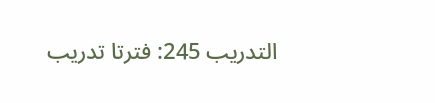التدريب 245: فترتا تدريب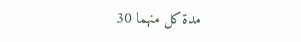مدة كل منهما 30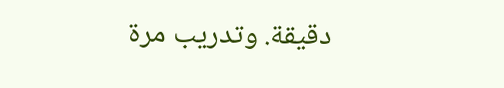دقيقة. وتدريب مرة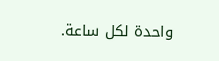واحدة لكل ساعة.